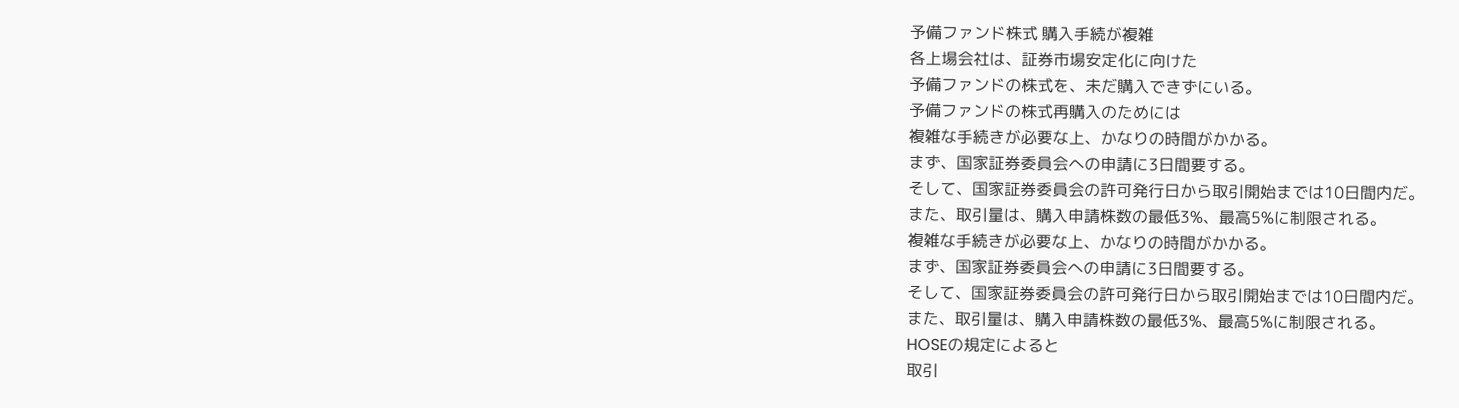予備ファンド株式 購入手続が複雑
各上場会社は、証券市場安定化に向けた
予備ファンドの株式を、未だ購入できずにいる。
予備ファンドの株式再購入のためには
複雑な手続きが必要な上、かなりの時間がかかる。
まず、国家証券委員会への申請に3日間要する。
そして、国家証券委員会の許可発行日から取引開始までは10日間内だ。
また、取引量は、購入申請株数の最低3%、最高5%に制限される。
複雑な手続きが必要な上、かなりの時間がかかる。
まず、国家証券委員会への申請に3日間要する。
そして、国家証券委員会の許可発行日から取引開始までは10日間内だ。
また、取引量は、購入申請株数の最低3%、最高5%に制限される。
HOSEの規定によると
取引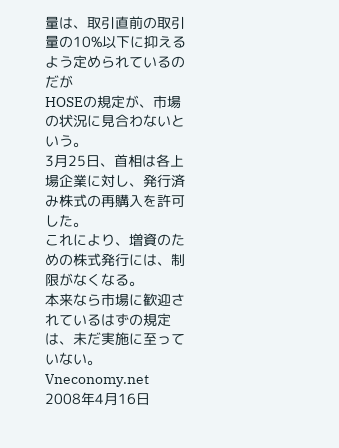量は、取引直前の取引量の10%以下に抑えるよう定められているのだが
HOSEの規定が、市場の状況に見合わないという。
3月25日、首相は各上場企業に対し、発行済み株式の再購入を許可した。
これにより、増資のための株式発行には、制限がなくなる。
本来なら市場に歓迎されているはずの規定は、未だ実施に至っていない。
Vneconomy.net 2008年4月16日